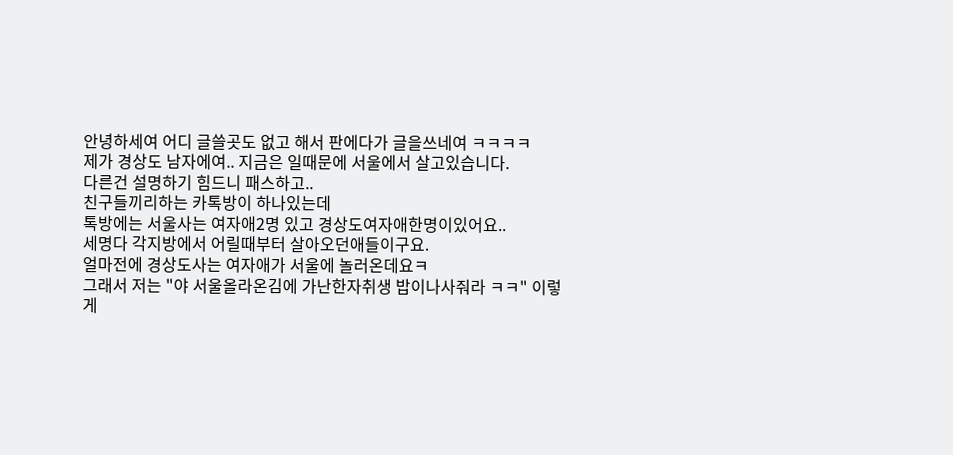안녕하세여 어디 글쓸곳도 없고 해서 판에다가 글을쓰네여 ㅋㅋㅋㅋ
제가 경상도 남자에여.. 지금은 일때문에 서울에서 살고있습니다.
다른건 설명하기 힘드니 패스하고..
친구들끼리하는 카톡방이 하나있는데
톡방에는 서울사는 여자애2명 있고 경상도여자애한명이있어요..
세명다 각지방에서 어릴때부터 살아오던애들이구요.
얼마전에 경상도사는 여자애가 서울에 놀러온데요ㅋ
그래서 저는 "야 서울올라온김에 가난한자취생 밥이나사줘라 ㅋㅋ" 이렇게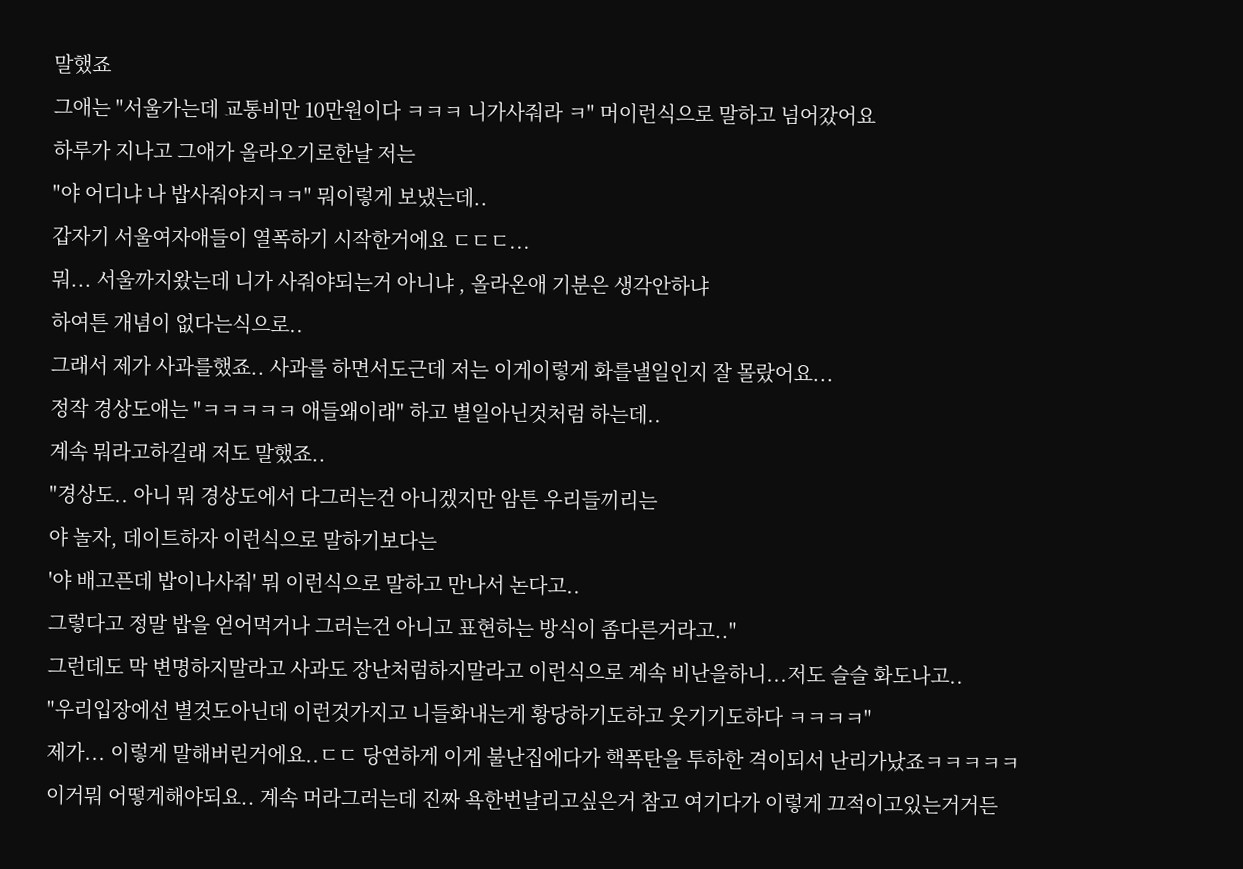말했죠
그애는 "서울가는데 교통비만 10만원이다 ㅋㅋㅋ 니가사줘라 ㅋ" 머이런식으로 말하고 넘어갔어요
하루가 지나고 그애가 올라오기로한날 저는
"야 어디냐 나 밥사줘야지ㅋㅋ" 뭐이렇게 보냈는데..
갑자기 서울여자애들이 열폭하기 시작한거에요 ㄷㄷㄷ...
뭐... 서울까지왔는데 니가 사줘야되는거 아니냐 , 올라온애 기분은 생각안하냐
하여튼 개념이 없다는식으로..
그래서 제가 사과를했죠.. 사과를 하면서도근데 저는 이게이렇게 화를낼일인지 잘 몰랐어요...
정작 경상도애는 "ㅋㅋㅋㅋㅋ 애들왜이래" 하고 별일아닌것처럼 하는데..
계속 뭐라고하길래 저도 말했죠..
"경상도.. 아니 뭐 경상도에서 다그러는건 아니겠지만 암튼 우리들끼리는
야 놀자, 데이트하자 이런식으로 말하기보다는
'야 배고픈데 밥이나사줘' 뭐 이런식으로 말하고 만나서 논다고..
그렇다고 정말 밥을 얻어먹거나 그러는건 아니고 표현하는 방식이 좀다른거라고.."
그런데도 막 변명하지말라고 사과도 장난처럼하지말라고 이런식으로 계속 비난을하니...저도 슬슬 화도나고..
"우리입장에선 별것도아닌데 이런것가지고 니들화내는게 황당하기도하고 웃기기도하다 ㅋㅋㅋㅋ"
제가... 이렇게 말해버린거에요..ㄷㄷ 당연하게 이게 불난집에다가 핵폭탄을 투하한 격이되서 난리가났죠ㅋㅋㅋㅋㅋ
이거뭐 어떻게해야되요.. 계속 머라그러는데 진짜 욕한번날리고싶은거 참고 여기다가 이렇게 끄적이고있는거거든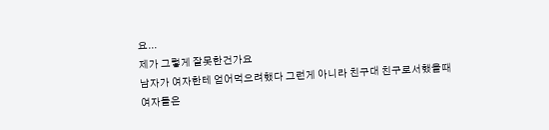요...
제가 그렇게 잘못한건가요
남자가 여자한테 얻어먹으려했다 그런게 아니라 친구대 친구로서했을때
여자들은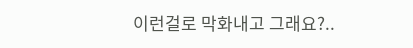이런걸로 막화내고 그래요?..